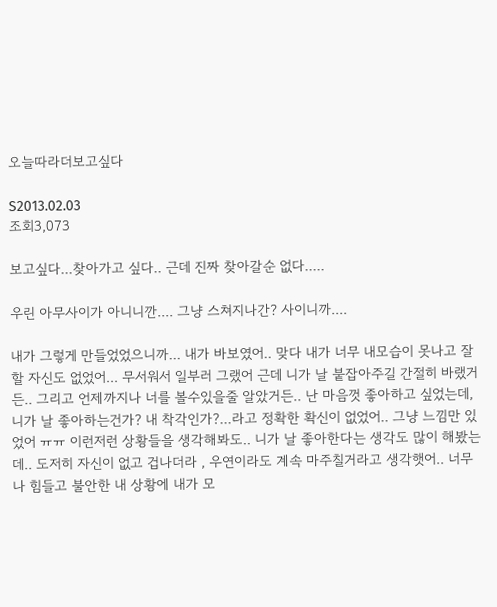오늘따라더보고싶다

S2013.02.03
조회3,073

보고싶다...찾아가고 싶다.. 근데 진짜 찾아갈순 없다.....

우린 아무사이가 아니니깐.... 그냥 스쳐지나간? 사이니까....

내가 그렇게 만들었었으니까... 내가 바보였어.. 맞다 내가 너무 내모습이 못나고 잘할 자신도 없었어... 무서워서 일부러 그랬어 근데 니가 날 붙잡아주길 간절히 바랬거든.. 그리고 언제까지나 너를 볼수있을줄 알았거든.. 난 마음껏 좋아하고 싶었는데, 니가 날 좋아하는건가? 내 착각인가?...라고 정확한 확신이 없었어.. 그냥 느낌만 있었어 ㅠㅠ 이런저런 상황들을 생각해봐도.. 니가 날 좋아한다는 생각도 많이 해봤는데.. 도저히 자신이 없고 겁나더라 , 우연이라도 계속 마주칠거라고 생각햇어.. 너무나 힘들고 불안한 내 상황에 내가 모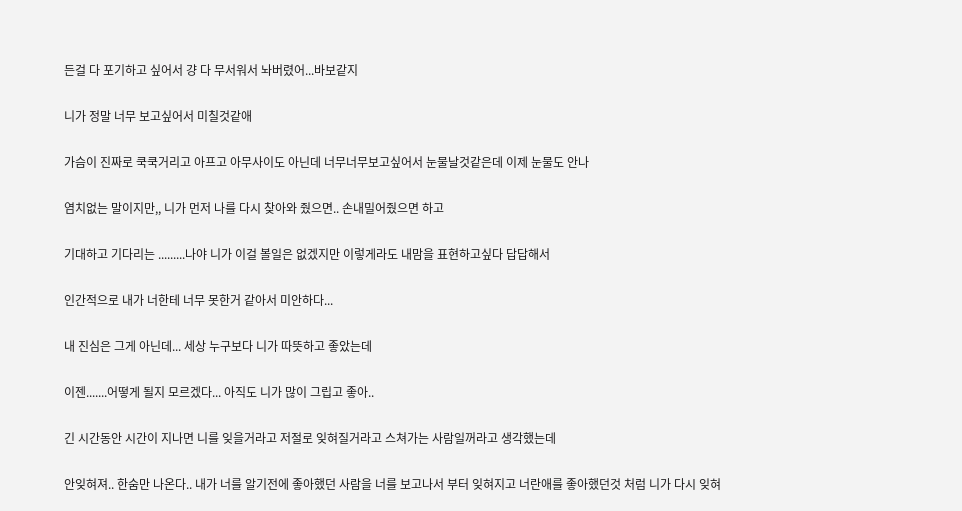든걸 다 포기하고 싶어서 걍 다 무서워서 놔버렸어...바보같지

니가 정말 너무 보고싶어서 미칠것같애

가슴이 진짜로 쿡쿡거리고 아프고 아무사이도 아닌데 너무너무보고싶어서 눈물날것같은데 이제 눈물도 안나

염치없는 말이지만,, 니가 먼저 나를 다시 찾아와 줬으면.. 손내밀어줬으면 하고

기대하고 기다리는 .........나야 니가 이걸 볼일은 없겠지만 이렇게라도 내맘을 표현하고싶다 답답해서

인간적으로 내가 너한테 너무 못한거 같아서 미안하다...

내 진심은 그게 아닌데... 세상 누구보다 니가 따뜻하고 좋았는데

이젠.......어떻게 될지 모르겠다... 아직도 니가 많이 그립고 좋아..

긴 시간동안 시간이 지나면 니를 잊을거라고 저절로 잊혀질거라고 스쳐가는 사람일꺼라고 생각했는데

안잊혀져.. 한숨만 나온다.. 내가 너를 알기전에 좋아했던 사람을 너를 보고나서 부터 잊혀지고 너란애를 좋아했던것 처럼 니가 다시 잊혀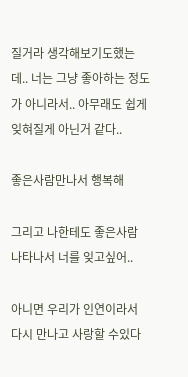질거라 생각해보기도했는데.. 너는 그냥 좋아하는 정도가 아니라서.. 아무래도 쉽게 잊혀질게 아닌거 같다..

좋은사람만나서 행복해

그리고 나한테도 좋은사람 나타나서 너를 잊고싶어..

아니면 우리가 인연이라서 다시 만나고 사랑할 수있다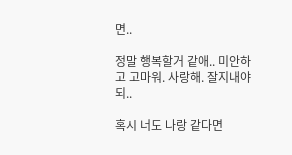면..

정말 행복할거 같애.. 미안하고 고마워. 사랑해. 잘지내야되..

혹시 너도 나랑 같다면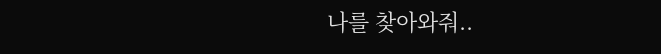나를 찾아와줘..